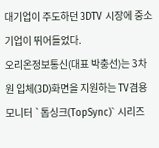대기업이 주도하던 3DTV 시장에 중소기업이 뛰어들었다.
오리온정보통신(대표 박충선)는 3차원 입체(3D)화면을 지원하는 TV겸용 모니터 `톱싱크(TopSync)` 시리즈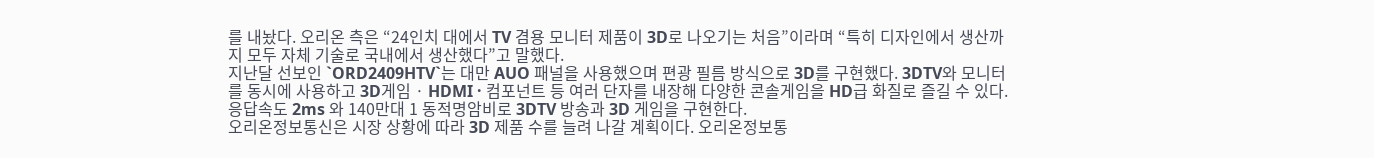를 내놨다. 오리온 측은 “24인치 대에서 TV 겸용 모니터 제품이 3D로 나오기는 처음”이라며 “특히 디자인에서 생산까지 모두 자체 기술로 국내에서 생산했다”고 말했다.
지난달 선보인 `ORD2409HTV`는 대만 AUO 패널을 사용했으며 편광 필름 방식으로 3D를 구현했다. 3DTV와 모니터를 동시에 사용하고 3D게임 · HDMI · 컴포넌트 등 여러 단자를 내장해 다양한 콘솔게임을 HD급 화질로 즐길 수 있다. 응답속도 2ms 와 140만대 1 동적명암비로 3DTV 방송과 3D 게임을 구현한다.
오리온정보통신은 시장 상황에 따라 3D 제품 수를 늘려 나갈 계획이다. 오리온정보통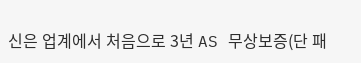신은 업계에서 처음으로 3년 AS 무상보증(단 패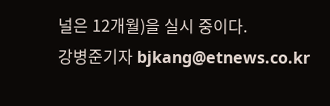널은 12개월)을 실시 중이다.
강병준기자 bjkang@etnews.co.kr